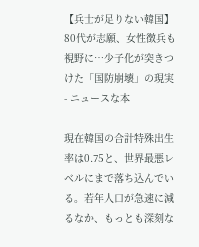【兵士が足りない韓国】80代が志願、女性徴兵も視野に…少子化が突きつけた「国防崩壊」の現実 - ニュースな本

現在韓国の合計特殊出生率は0.75と、世界最悪レベルにまで落ち込んでいる。若年人口が急速に減るなか、もっとも深刻な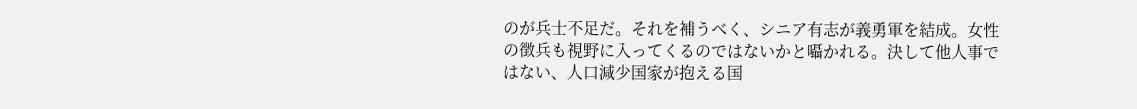のが兵士不足だ。それを補うべく、シニア有志が義勇軍を結成。女性の徴兵も視野に入ってくるのではないかと囁かれる。決して他人事ではない、人口減少国家が抱える国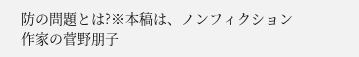防の問題とは?※本稿は、ノンフィクション作家の菅野朋子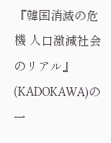『韓国消滅の危機 人口激減社会のリアル』(KADOKAWA)の一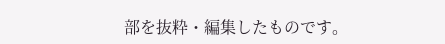部を抜粋・編集したものです。